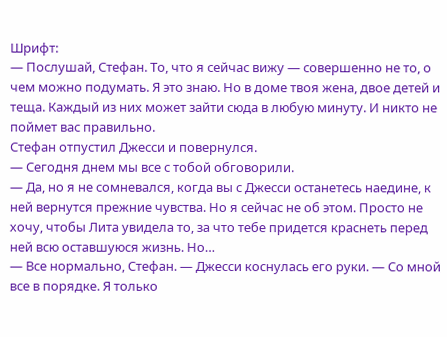Шрифт:
— Послушай, Стефан. То, что я сейчас вижу — совершенно не то, о чем можно подумать. Я это знаю. Но в доме твоя жена, двое детей и теща. Каждый из них может зайти сюда в любую минуту. И никто не поймет вас правильно.
Стефан отпустил Джесси и повернулся.
— Сегодня днем мы все с тобой обговорили.
— Да, но я не сомневался, когда вы с Джесси останетесь наедине, к ней вернутся прежние чувства. Но я сейчас не об этом. Просто не хочу, чтобы Лита увидела то, за что тебе придется краснеть перед ней всю оставшуюся жизнь. Но…
— Все нормально, Стефан. — Джесси коснулась его руки. — Со мной все в порядке. Я только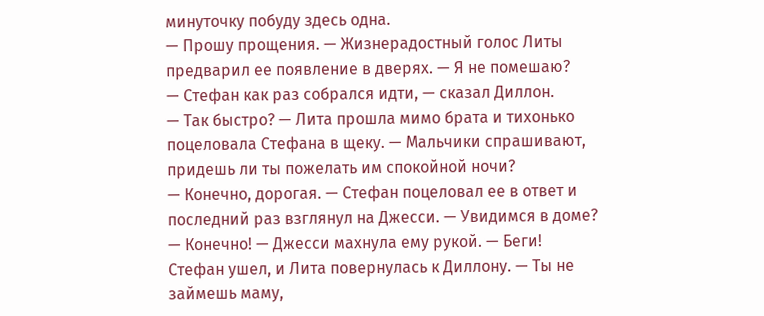минуточку побуду здесь одна.
— Прошу прощения. — Жизнерадостный голос Литы предварил ее появление в дверях. — Я не помешаю?
— Стефан как раз собрался идти, — сказал Диллон.
— Так быстро? — Лита прошла мимо брата и тихонько поцеловала Стефана в щеку. — Мальчики спрашивают, придешь ли ты пожелать им спокойной ночи?
— Конечно, дорогая. — Стефан поцеловал ее в ответ и последний раз взглянул на Джесси. — Увидимся в доме?
— Конечно! — Джесси махнула ему рукой. — Беги!
Стефан ушел, и Лита повернулась к Диллону. — Ты не займешь маму,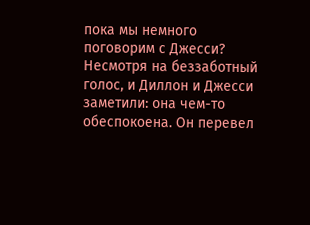пока мы немного поговорим с Джесси?
Несмотря на беззаботный голос, и Диллон и Джесси заметили: она чем-то обеспокоена. Он перевел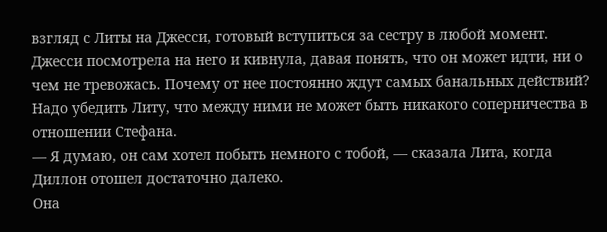взгляд с Литы на Джесси, готовый вступиться за сестру в любой момент.
Джесси посмотрела на него и кивнула, давая понять, что он может идти, ни о чем не тревожась. Почему от нее постоянно ждут самых банальных действий? Надо убедить Литу, что между ними не может быть никакого соперничества в отношении Стефана.
— Я думаю, он сам хотел побыть немного с тобой, — сказала Лита, когда Диллон отошел достаточно далеко.
Она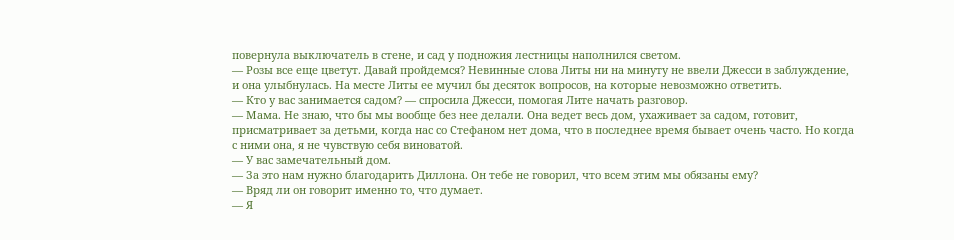повернула выключатель в стене, и сад у подножия лестницы наполнился светом.
— Розы все еще цветут. Давай пройдемся? Невинные слова Литы ни на минуту не ввели Джесси в заблуждение, и она улыбнулась. На месте Литы ее мучил бы десяток вопросов, на которые невозможно ответить.
— Кто у вас занимается садом? — спросила Джесси, помогая Лите начать разговор.
— Мама. Не знаю, что бы мы вообще без нее делали. Она ведет весь дом, ухаживает за садом, готовит, присматривает за детьми, когда нас со Стефаном нет дома, что в последнее время бывает очень часто. Но когда с ними она, я не чувствую себя виноватой.
— У вас замечательный дом.
— За это нам нужно благодарить Диллона. Он тебе не говорил, что всем этим мы обязаны ему?
— Вряд ли он говорит именно то, что думает.
— Я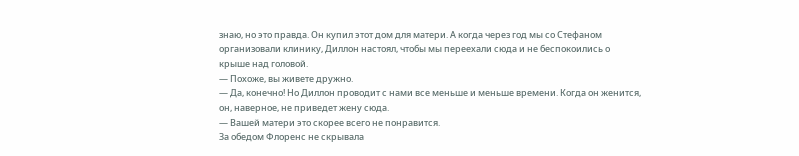знаю, но это правда. Он купил этот дом для матери. А когда через год мы со Стефаном организовали клинику, Диллон настоял, чтобы мы переехали сюда и не беспокоились о крыше над головой.
— Похоже, вы живете дружно.
— Да, конечно! Но Диллон проводит с нами все меньше и меньше времени. Когда он женится, он, наверное, не приведет жену сюда.
— Вашей матери это скорее всего не понравится.
За обедом Флоренс не скрывала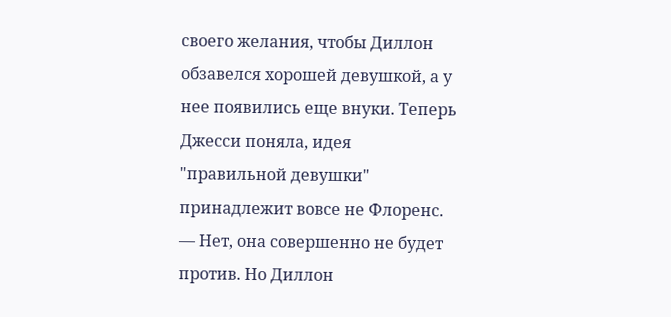своего желания, чтобы Диллон обзавелся хорошей девушкой, а у нее появились еще внуки. Теперь Джесси поняла, идея "правильной девушки" принадлежит вовсе не Флоренс.
— Нет, она совершенно не будет против. Но Диллон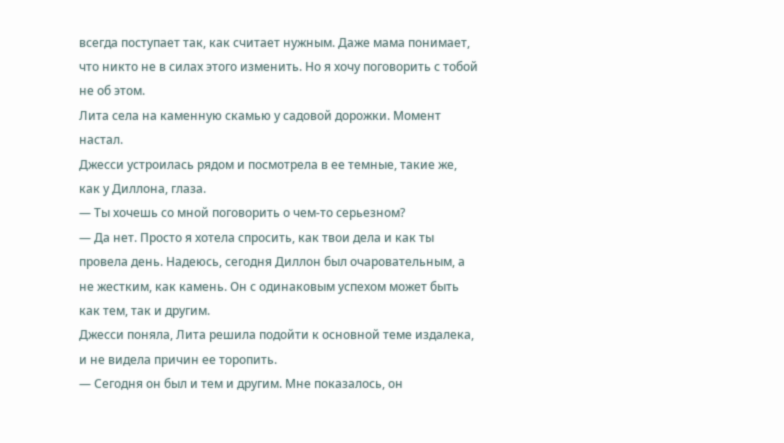всегда поступает так, как считает нужным. Даже мама понимает, что никто не в силах этого изменить. Но я хочу поговорить с тобой не об этом.
Лита села на каменную скамью у садовой дорожки. Момент настал.
Джесси устроилась рядом и посмотрела в ее темные, такие же, как у Диллона, глаза.
— Ты хочешь со мной поговорить о чем-то серьезном?
— Да нет. Просто я хотела спросить, как твои дела и как ты провела день. Надеюсь, сегодня Диллон был очаровательным, а не жестким, как камень. Он с одинаковым успехом может быть как тем, так и другим.
Джесси поняла, Лита решила подойти к основной теме издалека, и не видела причин ее торопить.
— Сегодня он был и тем и другим. Мне показалось, он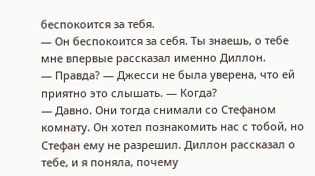беспокоится за тебя.
— Он беспокоится за себя. Ты знаешь, о тебе мне впервые рассказал именно Диллон.
— Правда? — Джесси не была уверена, что ей приятно это слышать. — Когда?
— Давно. Они тогда снимали со Стефаном комнату. Он хотел познакомить нас с тобой, но Стефан ему не разрешил. Диллон рассказал о тебе, и я поняла, почему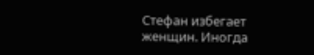Стефан избегает женщин. Иногда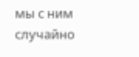мы с ним случайно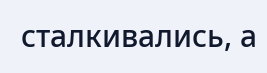сталкивались, а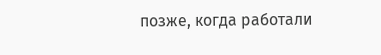позже, когда работали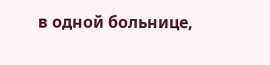в одной больнице,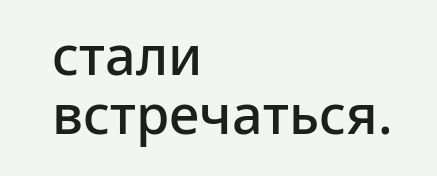стали встречаться.